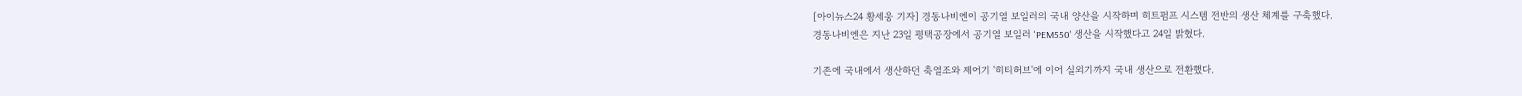[아이뉴스24 황세웅 기자] 경동나비엔이 공기열 보일러의 국내 양산을 시작하며 히트펌프 시스템 전반의 생산 체계를 구축했다.
경동나비엔은 지난 23일 평택공장에서 공기열 보일러 'PEM550' 생산을 시작했다고 24일 밝혔다.

기존에 국내에서 생산하던 축열조와 제어기 '히티허브'에 이어 실외기까지 국내 생산으로 전환했다.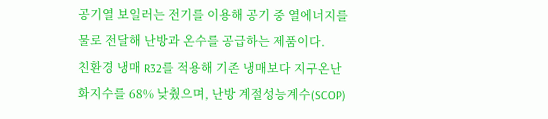공기열 보일러는 전기를 이용해 공기 중 열에너지를 물로 전달해 난방과 온수를 공급하는 제품이다.
친환경 냉매 R32를 적용해 기존 냉매보다 지구온난화지수를 68% 낮췄으며, 난방 계절성능계수(SCOP)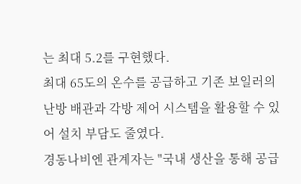는 최대 5.2를 구현했다.
최대 65도의 온수를 공급하고 기존 보일러의 난방 배관과 각방 제어 시스템을 활용할 수 있어 설치 부담도 줄였다.
경동나비엔 관계자는 "국내 생산을 통해 공급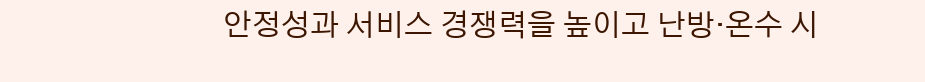안정성과 서비스 경쟁력을 높이고 난방·온수 시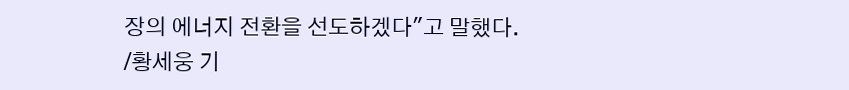장의 에너지 전환을 선도하겠다"고 말했다.
/황세웅 기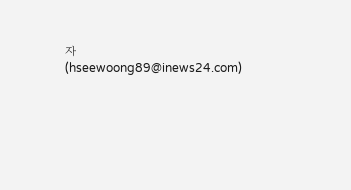자(hseewoong89@inews24.com)